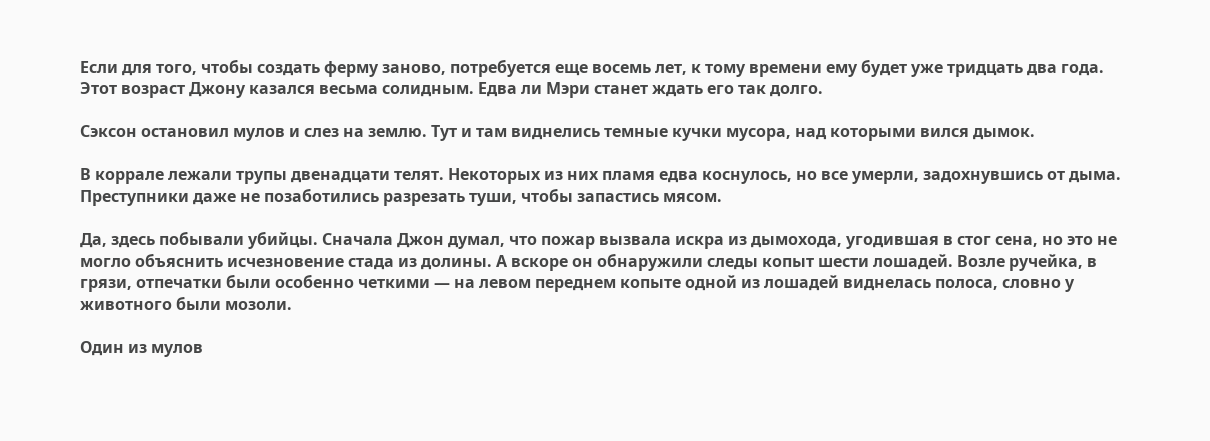Если для того, чтобы создать ферму заново, потребуется еще восемь лет, к тому времени ему будет уже тридцать два года. Этот возраст Джону казался весьма солидным. Едва ли Мэри станет ждать его так долго.

Сэксон остановил мулов и слез на землю. Тут и там виднелись темные кучки мусора, над которыми вился дымок.

В коррале лежали трупы двенадцати телят. Некоторых из них пламя едва коснулось, но все умерли, задохнувшись от дыма. Преступники даже не позаботились разрезать туши, чтобы запастись мясом.

Да, здесь побывали убийцы. Сначала Джон думал, что пожар вызвала искра из дымохода, угодившая в стог сена, но это не могло объяснить исчезновение стада из долины. А вскоре он обнаружили следы копыт шести лошадей. Возле ручейка, в грязи, отпечатки были особенно четкими — на левом переднем копыте одной из лошадей виднелась полоса, словно у животного были мозоли.

Один из мулов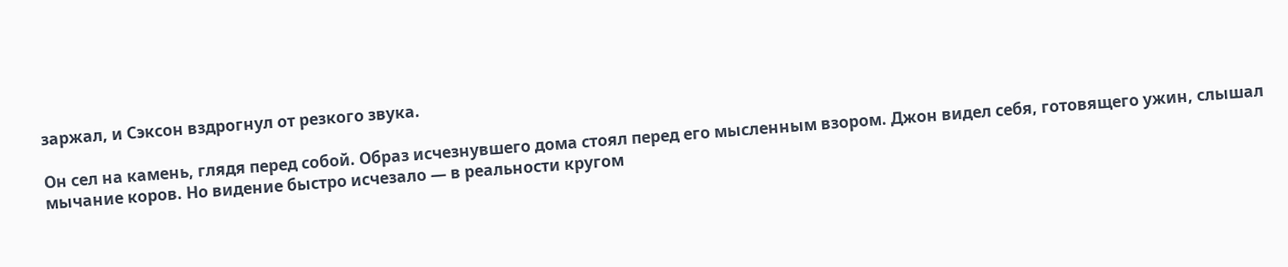заржал, и Сэксон вздрогнул от резкого звука.

Он сел на камень, глядя перед собой. Образ исчезнувшего дома стоял перед его мысленным взором. Джон видел себя, готовящего ужин, слышал мычание коров. Но видение быстро исчезало — в реальности кругом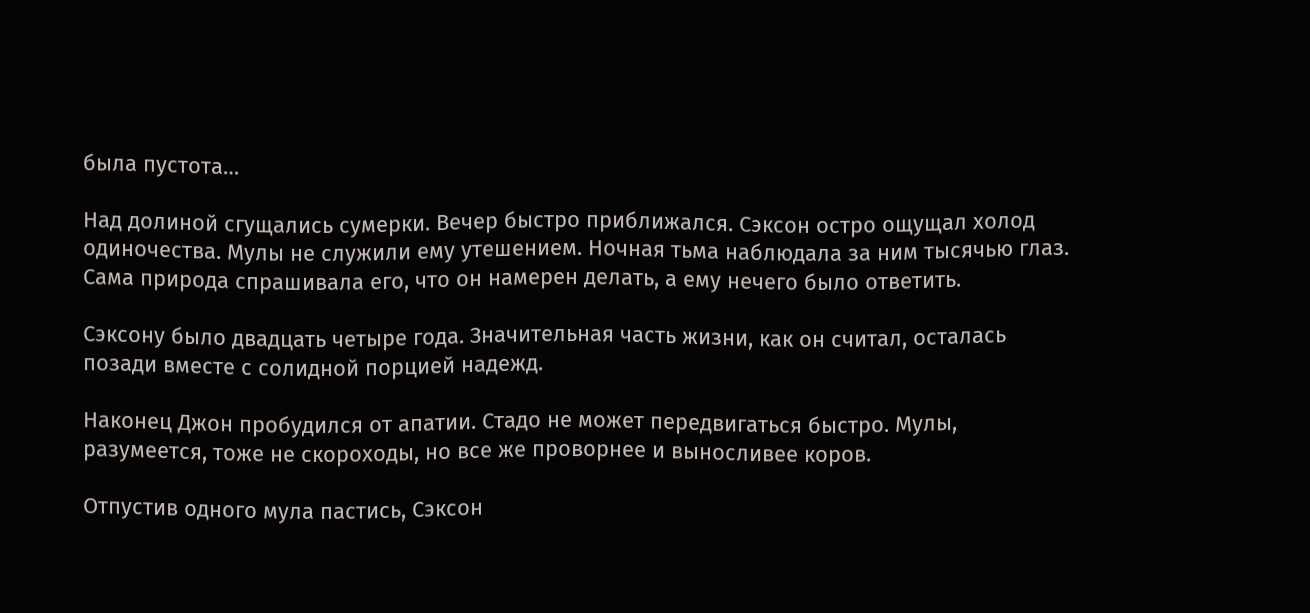была пустота…

Над долиной сгущались сумерки. Вечер быстро приближался. Сэксон остро ощущал холод одиночества. Мулы не служили ему утешением. Ночная тьма наблюдала за ним тысячью глаз. Сама природа спрашивала его, что он намерен делать, а ему нечего было ответить.

Сэксону было двадцать четыре года. Значительная часть жизни, как он считал, осталась позади вместе с солидной порцией надежд.

Наконец Джон пробудился от апатии. Стадо не может передвигаться быстро. Мулы, разумеется, тоже не скороходы, но все же проворнее и выносливее коров.

Отпустив одного мула пастись, Сэксон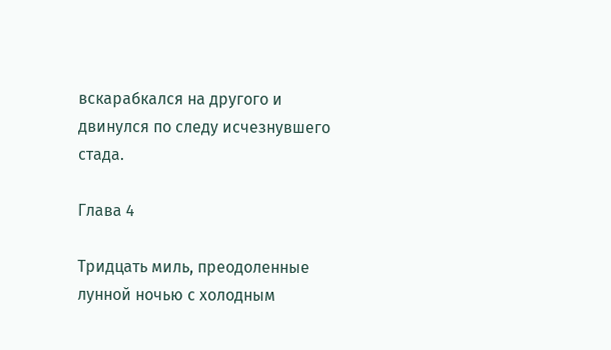вскарабкался на другого и двинулся по следу исчезнувшего стада.

Глава 4

Тридцать миль, преодоленные лунной ночью с холодным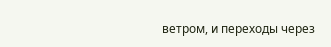ветром, и переходы через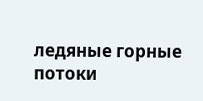ледяные горные потоки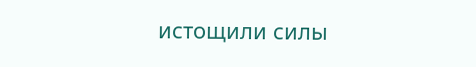истощили силы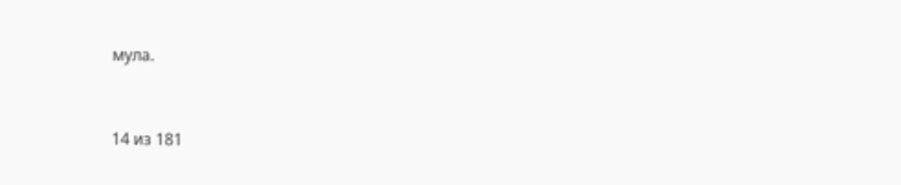мула.



14 из 181